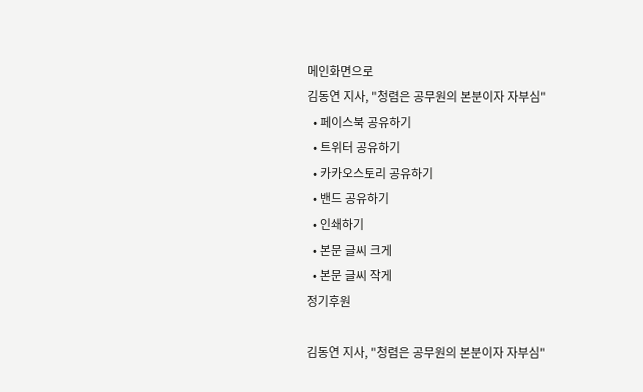메인화면으로
김동연 지사, "청렴은 공무원의 본분이자 자부심"
  • 페이스북 공유하기
  • 트위터 공유하기
  • 카카오스토리 공유하기
  • 밴드 공유하기
  • 인쇄하기
  • 본문 글씨 크게
  • 본문 글씨 작게
정기후원

김동연 지사, "청렴은 공무원의 본분이자 자부심"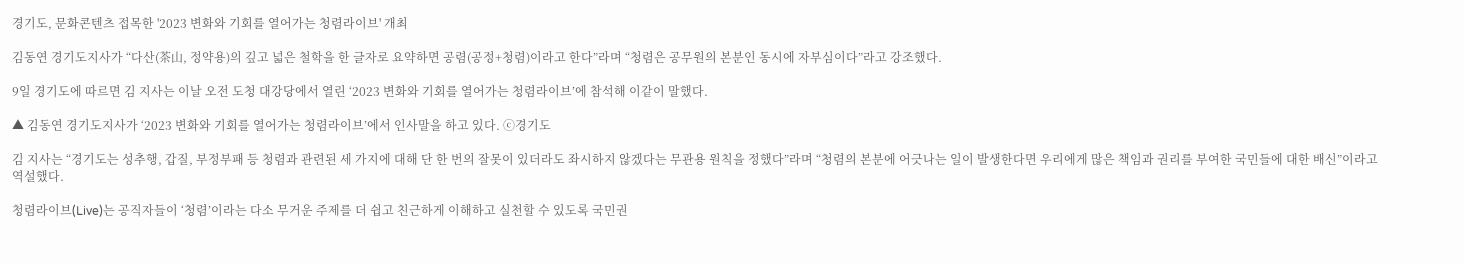경기도, 문화콘텐츠 접목한 '2023 변화와 기회를 열어가는 청렴라이브' 개최

김동연 경기도지사가 “다산(茶山, 정약용)의 깊고 넓은 철학을 한 글자로 요약하면 공렴(공정+청렴)이라고 한다”라며 “청렴은 공무원의 본분인 동시에 자부심이다”라고 강조했다.

9일 경기도에 따르면 김 지사는 이날 오전 도청 대강당에서 열린 ‘2023 변화와 기회를 열어가는 청렴라이브’에 참석해 이같이 말했다.

▲ 김동연 경기도지사가 ‘2023 변화와 기회를 열어가는 청렴라이브’에서 인사말을 하고 있다. ⓒ경기도

김 지사는 “경기도는 성추행, 갑질, 부정부패 등 청렴과 관련된 세 가지에 대해 단 한 번의 잘못이 있더라도 좌시하지 않겠다는 무관용 원칙을 정했다”라며 “청렴의 본분에 어긋나는 일이 발생한다면 우리에게 많은 책임과 권리를 부여한 국민들에 대한 배신”이라고 역설했다.

청렴라이브(Live)는 공직자들이 ‘청렴’이라는 다소 무거운 주제를 더 쉽고 친근하게 이해하고 실천할 수 있도록 국민권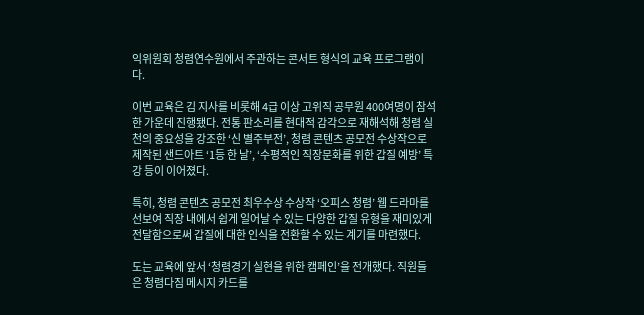익위원회 청렴연수원에서 주관하는 콘서트 형식의 교육 프로그램이다.

이번 교육은 김 지사를 비롯해 4급 이상 고위직 공무원 400여명이 참석한 가운데 진행됐다. 전통 판소리를 현대적 감각으로 재해석해 청렴 실천의 중요성을 강조한 ‘신 별주부전’, 청렴 콘텐츠 공모전 수상작으로 제작된 샌드아트 ‘1등 한 날’, ‘수평적인 직장문화를 위한 갑질 예방’ 특강 등이 이어졌다.

특히, 청렴 콘텐츠 공모전 최우수상 수상작 ‘오피스 청렴’ 웹 드라마를 선보여 직장 내에서 쉽게 일어날 수 있는 다양한 갑질 유형을 재미있게 전달함으로써 갑질에 대한 인식을 전환할 수 있는 계기를 마련했다.

도는 교육에 앞서 ‘청렴경기 실현을 위한 캠페인’을 전개했다. 직원들은 청렴다짐 메시지 카드를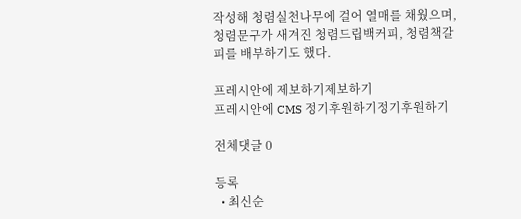작성해 청렴실천나무에 걸어 열매를 채웠으며, 청렴문구가 새겨진 청렴드립백커피, 청렴책갈피를 배부하기도 했다.

프레시안에 제보하기제보하기
프레시안에 CMS 정기후원하기정기후원하기

전체댓글 0

등록
  • 최신순